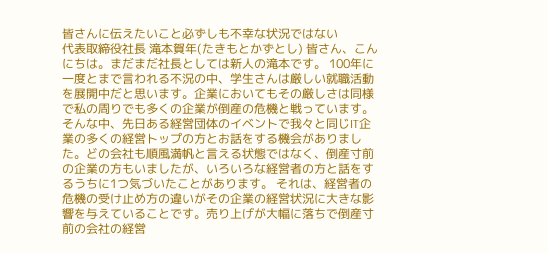皆さんに伝えたいこと必ずしも不幸な状況ではない
代表取締役社長 滝本賀年(たきもとかずとし) 皆さん、こんにちは。まだまだ社長としては新人の滝本です。 100年に一度とまで言われる不況の中、学生さんは厳しい就職活動を展開中だと思います。企業においてもその厳しさは同様で私の周りでも多くの企業が倒産の危機と戦っています。 そんな中、先日ある経営団体のイベントで我々と同じIT企業の多くの経営トップの方とお話をする機会がありました。どの会社も順風満帆と言える状態ではなく、倒産寸前の企業の方もいましたが、いろいろな経営者の方と話をするうちに1つ気づいたことがあります。 それは、経営者の危機の受け止め方の違いがその企業の経営状況に大きな影響を与えていることです。売り上げが大幅に落ちで倒産寸前の会社の経営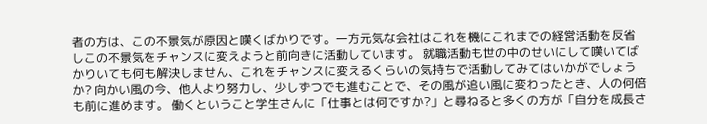者の方は、この不景気が原因と嘆くばかりです。一方元気な会社はこれを機にこれまでの経営活動を反省しこの不景気をチャンスに変えようと前向きに活動しています。 就職活動も世の中のせいにして嘆いてばかりいても何も解決しません、これをチャンスに変えるくらいの気持ちで活動してみてはいかがでしょうか? 向かい風の今、他人より努力し、少しずつでも進むことで、その風が追い風に変わったとき、人の何倍も前に進めます。 働くということ学生さんに「仕事とは何ですか?」と尋ねると多くの方が「自分を成長さ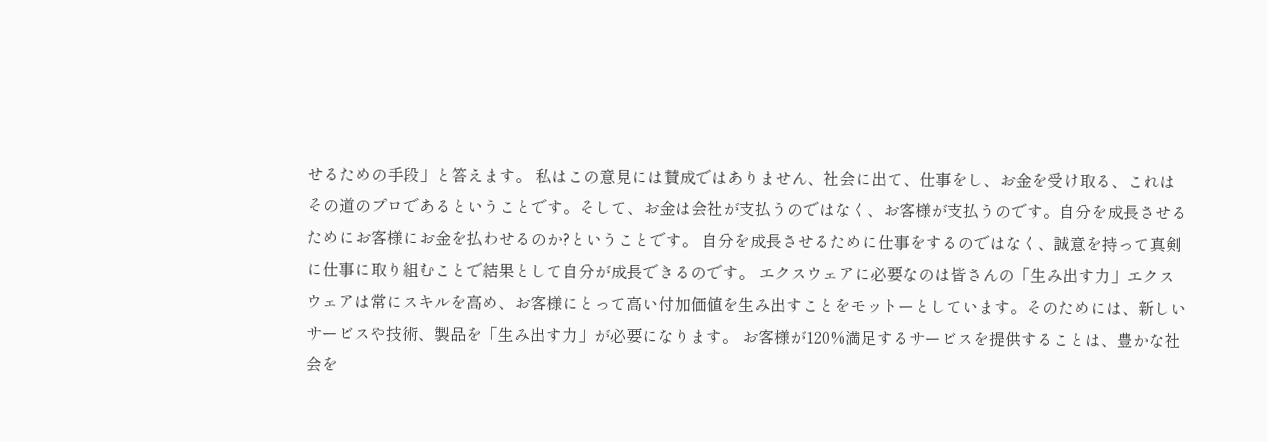せるための手段」と答えます。 私はこの意見には賛成ではありません、社会に出て、仕事をし、お金を受け取る、これはその道のプロであるということです。そして、お金は会社が支払うのではなく、お客様が支払うのです。自分を成長させるためにお客様にお金を払わせるのか?ということです。 自分を成長させるために仕事をするのではなく、誠意を持って真剣に仕事に取り組むことで結果として自分が成長できるのです。 エクスウェアに必要なのは皆さんの「生み出す力」エクスウェアは常にスキルを高め、お客様にとって高い付加価値を生み出すことをモットーとしています。そのためには、新しいサービスや技術、製品を「生み出す力」が必要になります。 お客様が120%満足するサービスを提供することは、豊かな社会を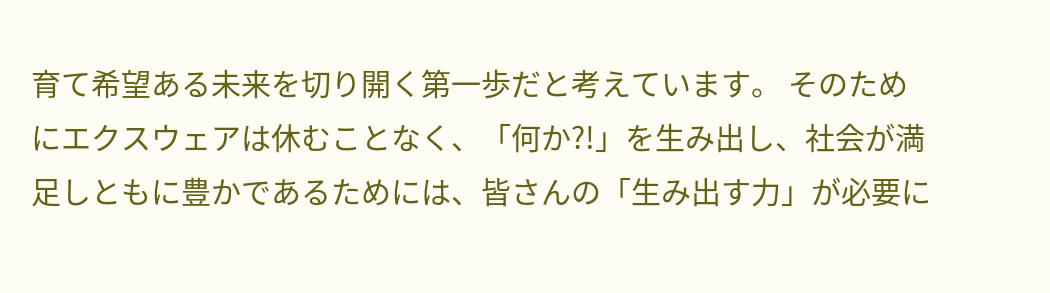育て希望ある未来を切り開く第一歩だと考えています。 そのためにエクスウェアは休むことなく、「何か?!」を生み出し、社会が満足しともに豊かであるためには、皆さんの「生み出す力」が必要に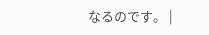なるのです。 |